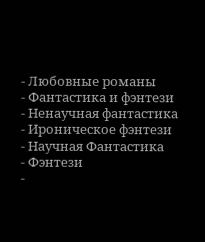- Любовные романы
- Фантастика и фэнтези
- Ненаучная фантастика
- Ироническое фэнтези
- Научная Фантастика
- Фэнтези
-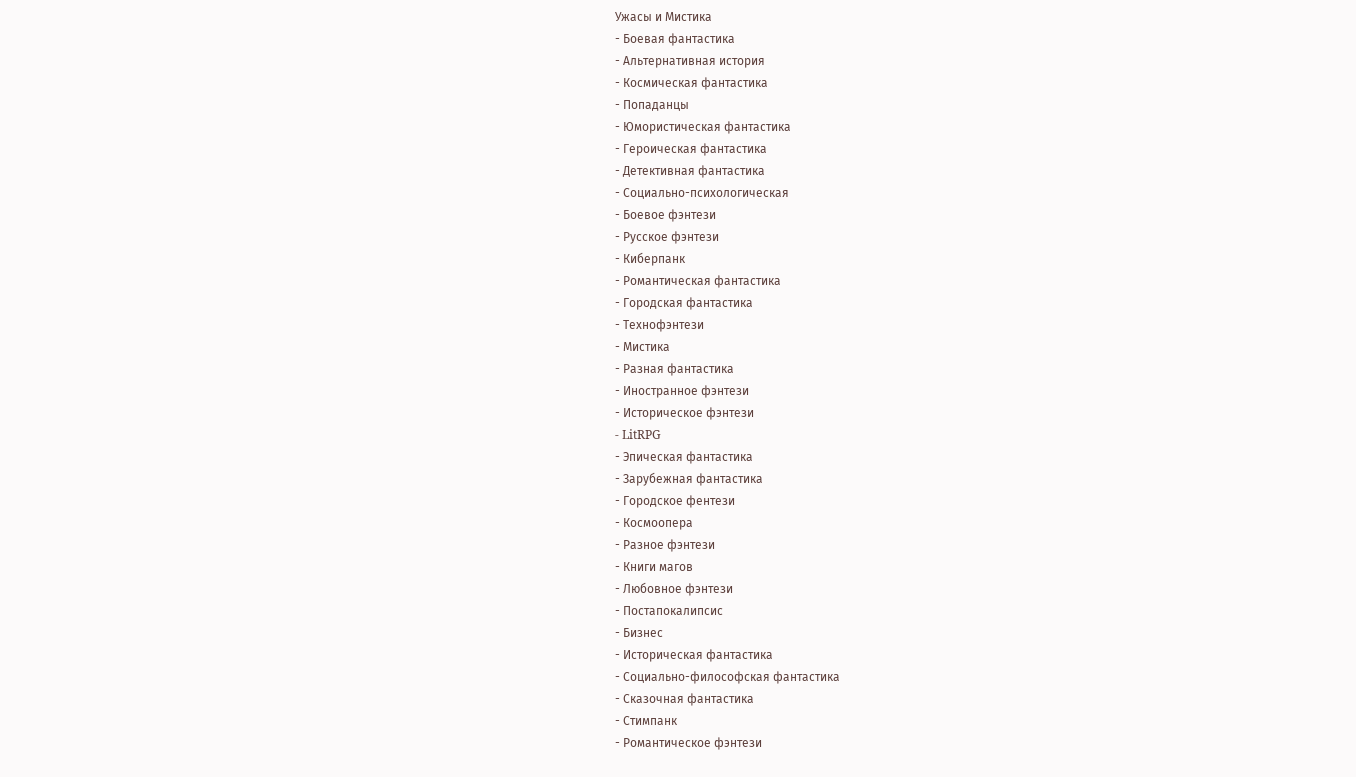Ужасы и Мистика
- Боевая фантастика
- Альтернативная история
- Космическая фантастика
- Попаданцы
- Юмористическая фантастика
- Героическая фантастика
- Детективная фантастика
- Социально-психологическая
- Боевое фэнтези
- Русское фэнтези
- Киберпанк
- Романтическая фантастика
- Городская фантастика
- Технофэнтези
- Мистика
- Разная фантастика
- Иностранное фэнтези
- Историческое фэнтези
- LitRPG
- Эпическая фантастика
- Зарубежная фантастика
- Городское фентези
- Космоопера
- Разное фэнтези
- Книги магов
- Любовное фэнтези
- Постапокалипсис
- Бизнес
- Историческая фантастика
- Социально-философская фантастика
- Сказочная фантастика
- Стимпанк
- Романтическое фэнтези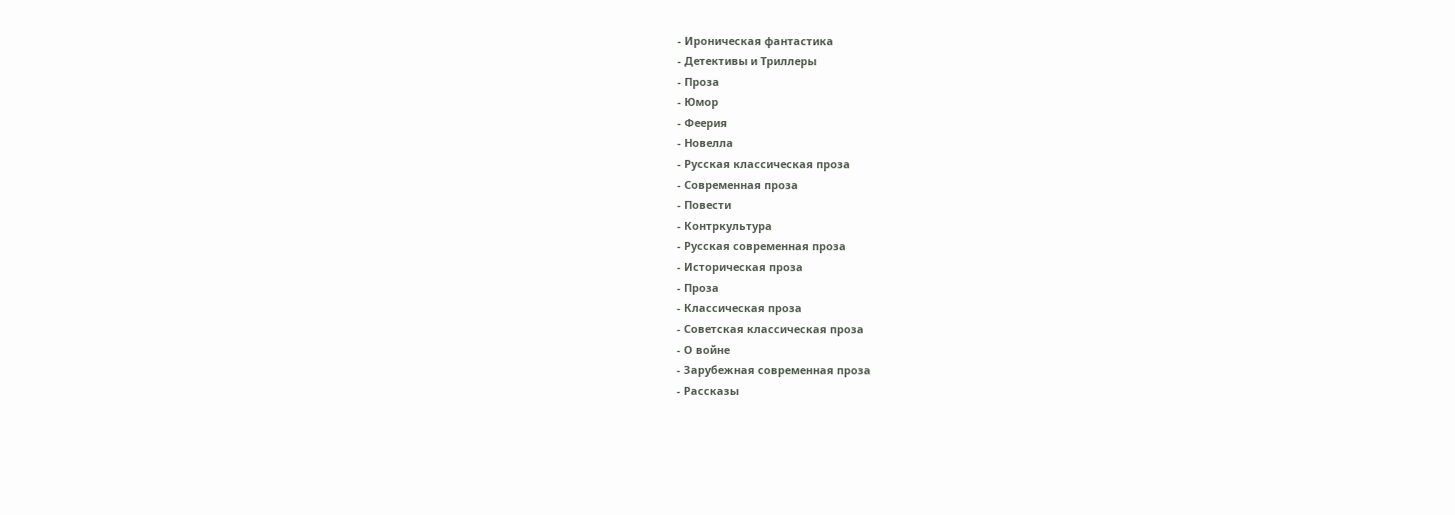- Ироническая фантастика
- Детективы и Триллеры
- Проза
- Юмор
- Феерия
- Новелла
- Русская классическая проза
- Современная проза
- Повести
- Контркультура
- Русская современная проза
- Историческая проза
- Проза
- Классическая проза
- Советская классическая проза
- О войне
- Зарубежная современная проза
- Рассказы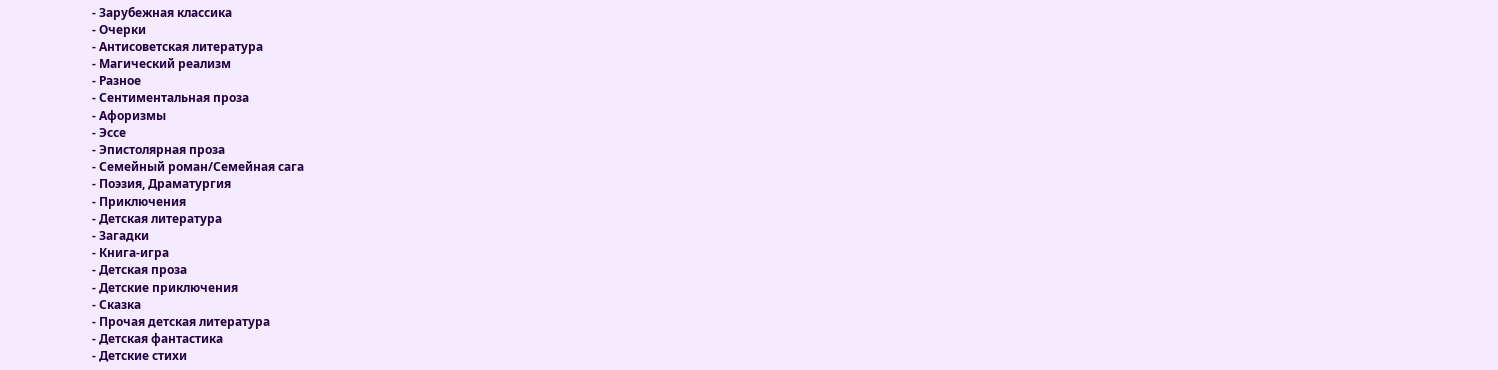- Зарубежная классика
- Очерки
- Антисоветская литература
- Магический реализм
- Разное
- Сентиментальная проза
- Афоризмы
- Эссе
- Эпистолярная проза
- Семейный роман/Семейная сага
- Поэзия, Драматургия
- Приключения
- Детская литература
- Загадки
- Книга-игра
- Детская проза
- Детские приключения
- Сказка
- Прочая детская литература
- Детская фантастика
- Детские стихи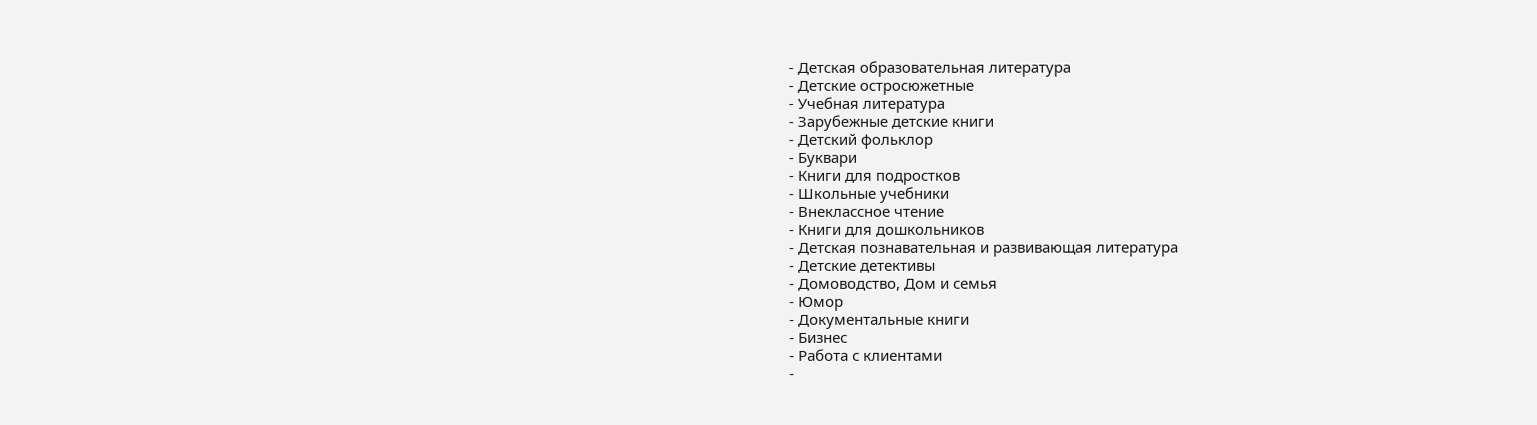- Детская образовательная литература
- Детские остросюжетные
- Учебная литература
- Зарубежные детские книги
- Детский фольклор
- Буквари
- Книги для подростков
- Школьные учебники
- Внеклассное чтение
- Книги для дошкольников
- Детская познавательная и развивающая литература
- Детские детективы
- Домоводство, Дом и семья
- Юмор
- Документальные книги
- Бизнес
- Работа с клиентами
-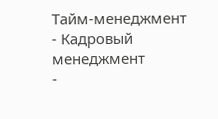Тайм-менеджмент
- Кадровый менеджмент
-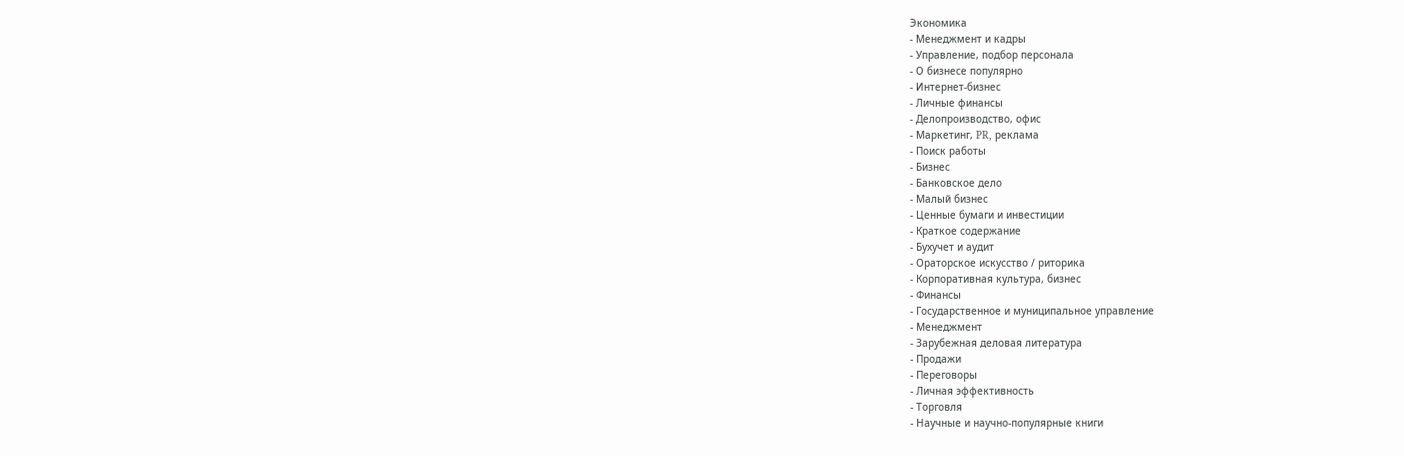Экономика
- Менеджмент и кадры
- Управление, подбор персонала
- О бизнесе популярно
- Интернет-бизнес
- Личные финансы
- Делопроизводство, офис
- Маркетинг, PR, реклама
- Поиск работы
- Бизнес
- Банковское дело
- Малый бизнес
- Ценные бумаги и инвестиции
- Краткое содержание
- Бухучет и аудит
- Ораторское искусство / риторика
- Корпоративная культура, бизнес
- Финансы
- Государственное и муниципальное управление
- Менеджмент
- Зарубежная деловая литература
- Продажи
- Переговоры
- Личная эффективность
- Торговля
- Научные и научно-популярные книги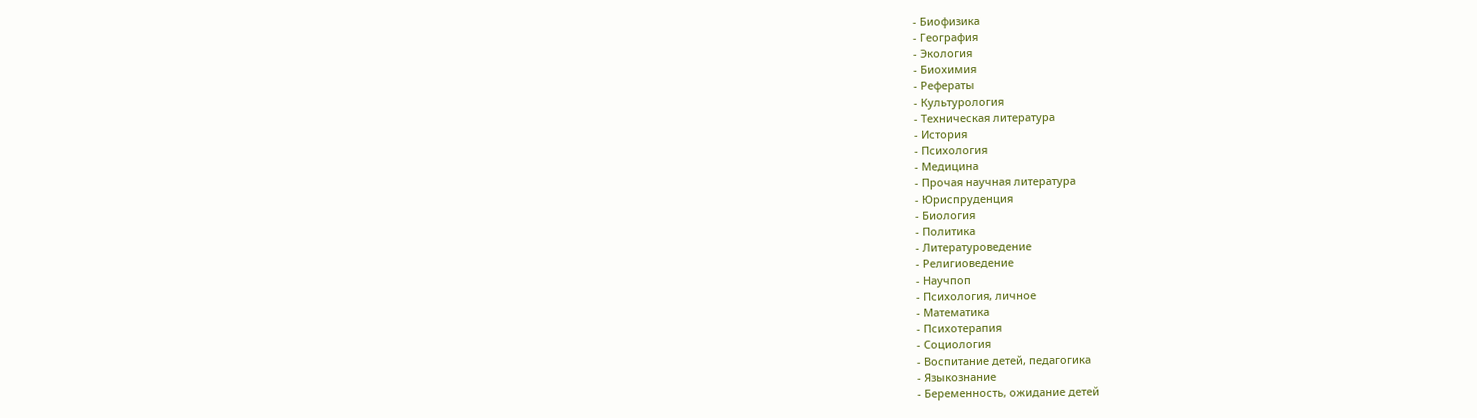- Биофизика
- География
- Экология
- Биохимия
- Рефераты
- Культурология
- Техническая литература
- История
- Психология
- Медицина
- Прочая научная литература
- Юриспруденция
- Биология
- Политика
- Литературоведение
- Религиоведение
- Научпоп
- Психология, личное
- Математика
- Психотерапия
- Социология
- Воспитание детей, педагогика
- Языкознание
- Беременность, ожидание детей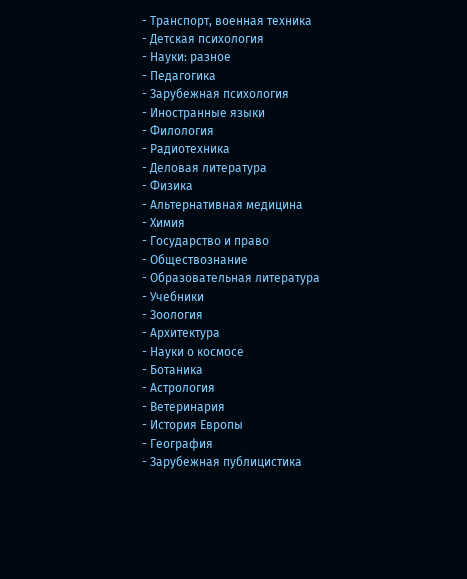- Транспорт, военная техника
- Детская психология
- Науки: разное
- Педагогика
- Зарубежная психология
- Иностранные языки
- Филология
- Радиотехника
- Деловая литература
- Физика
- Альтернативная медицина
- Химия
- Государство и право
- Обществознание
- Образовательная литература
- Учебники
- Зоология
- Архитектура
- Науки о космосе
- Ботаника
- Астрология
- Ветеринария
- История Европы
- География
- Зарубежная публицистика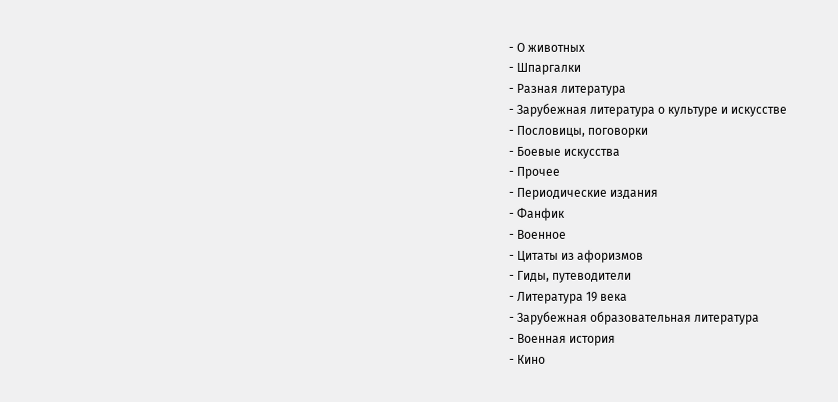- О животных
- Шпаргалки
- Разная литература
- Зарубежная литература о культуре и искусстве
- Пословицы, поговорки
- Боевые искусства
- Прочее
- Периодические издания
- Фанфик
- Военное
- Цитаты из афоризмов
- Гиды, путеводители
- Литература 19 века
- Зарубежная образовательная литература
- Военная история
- Кино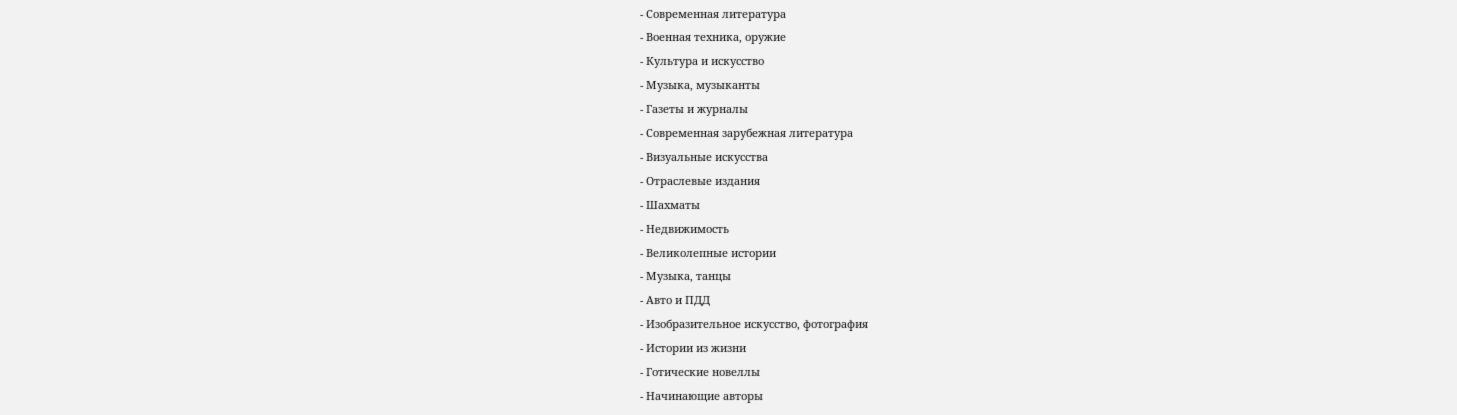- Современная литература
- Военная техника, оружие
- Культура и искусство
- Музыка, музыканты
- Газеты и журналы
- Современная зарубежная литература
- Визуальные искусства
- Отраслевые издания
- Шахматы
- Недвижимость
- Великолепные истории
- Музыка, танцы
- Авто и ПДД
- Изобразительное искусство, фотография
- Истории из жизни
- Готические новеллы
- Начинающие авторы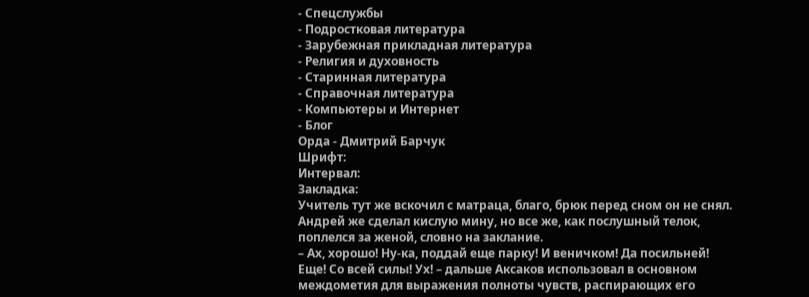- Спецслужбы
- Подростковая литература
- Зарубежная прикладная литература
- Религия и духовность
- Старинная литература
- Справочная литература
- Компьютеры и Интернет
- Блог
Орда - Дмитрий Барчук
Шрифт:
Интервал:
Закладка:
Учитель тут же вскочил с матраца, благо, брюк перед сном он не снял. Андрей же сделал кислую мину, но все же, как послушный телок, поплелся за женой, словно на заклание.
– Ах, хорошо! Ну-ка, поддай еще парку! И веничком! Да посильней! Еще! Со всей силы! Ух! – дальше Аксаков использовал в основном междометия для выражения полноты чувств, распирающих его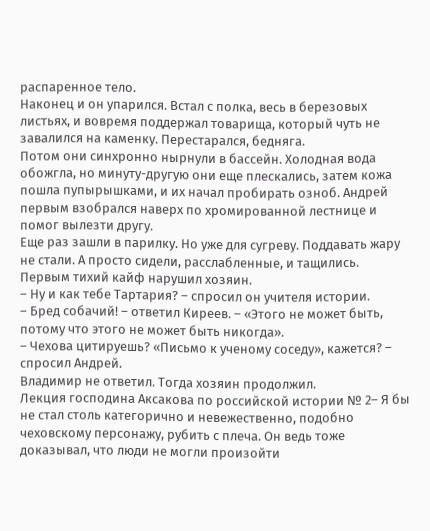распаренное тело.
Наконец и он упарился. Встал с полка, весь в березовых листьях, и вовремя поддержал товарища, который чуть не завалился на каменку. Перестарался, бедняга.
Потом они синхронно нырнули в бассейн. Холодная вода обожгла, но минуту-другую они еще плескались, затем кожа пошла пупырышками, и их начал пробирать озноб. Андрей первым взобрался наверх по хромированной лестнице и помог вылезти другу.
Еще раз зашли в парилку. Но уже для сугреву. Поддавать жару не стали. А просто сидели, расслабленные, и тащились.
Первым тихий кайф нарушил хозяин.
– Ну и как тебе Тартария? – спросил он учителя истории.
– Бред собачий! – ответил Киреев. – «Этого не может быть, потому что этого не может быть никогда».
– Чехова цитируешь? «Письмо к ученому соседу», кажется? – спросил Андрей.
Владимир не ответил. Тогда хозяин продолжил.
Лекция господина Аксакова по российской истории № 2– Я бы не стал столь категорично и невежественно, подобно чеховскому персонажу, рубить с плеча. Он ведь тоже доказывал, что люди не могли произойти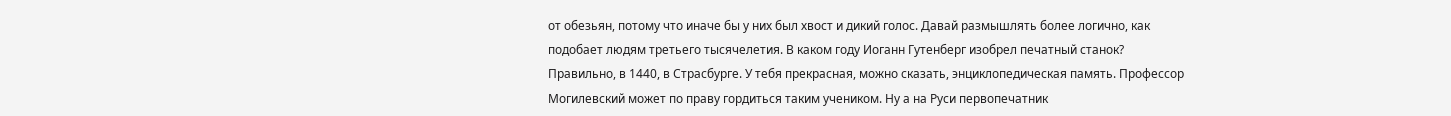от обезьян, потому что иначе бы у них был хвост и дикий голос. Давай размышлять более логично, как подобает людям третьего тысячелетия. В каком году Иоганн Гутенберг изобрел печатный станок? Правильно, в 1440, в Страсбурге. У тебя прекрасная, можно сказать, энциклопедическая память. Профессор Могилевский может по праву гордиться таким учеником. Ну а на Руси первопечатник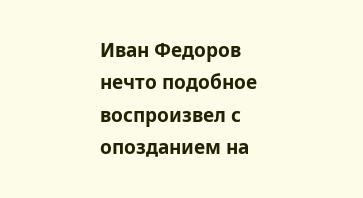Иван Федоров нечто подобное воспроизвел с опозданием на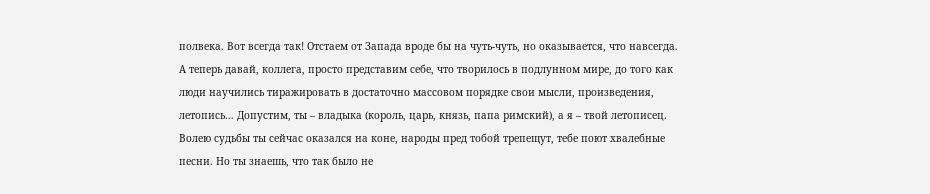полвека. Вот всегда так! Отстаем от Запада вроде бы на чуть-чуть, но оказывается, что навсегда. А теперь давай, коллега, просто представим себе, что творилось в подлунном мире, до того как люди научились тиражировать в достаточно массовом порядке свои мысли, произведения, летопись… Допустим, ты – владыка (король, царь, князь, папа римский), а я – твой летописец. Волею судьбы ты сейчас оказался на коне, народы пред тобой трепещут, тебе поют хвалебные песни. Но ты знаешь, что так было не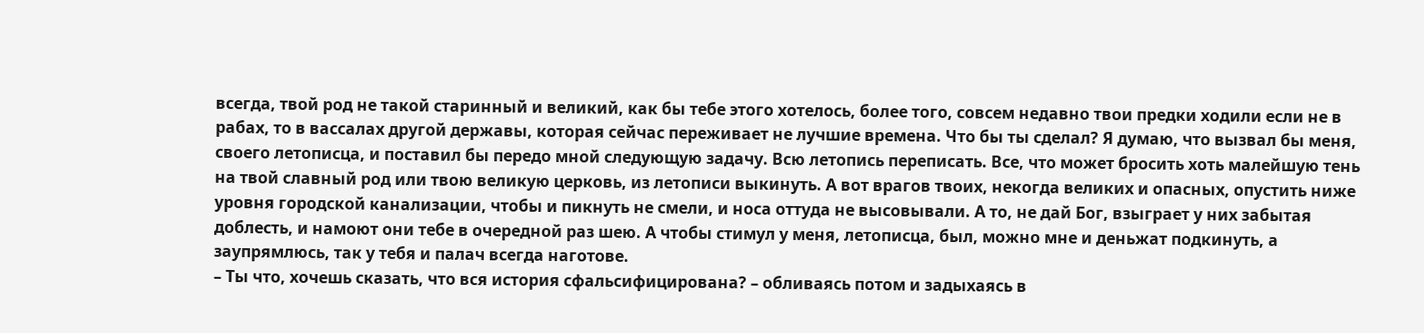всегда, твой род не такой старинный и великий, как бы тебе этого хотелось, более того, совсем недавно твои предки ходили если не в рабах, то в вассалах другой державы, которая сейчас переживает не лучшие времена. Что бы ты сделал? Я думаю, что вызвал бы меня, своего летописца, и поставил бы передо мной следующую задачу. Всю летопись переписать. Все, что может бросить хоть малейшую тень на твой славный род или твою великую церковь, из летописи выкинуть. А вот врагов твоих, некогда великих и опасных, опустить ниже уровня городской канализации, чтобы и пикнуть не смели, и носа оттуда не высовывали. А то, не дай Бог, взыграет у них забытая доблесть, и намоют они тебе в очередной раз шею. А чтобы стимул у меня, летописца, был, можно мне и деньжат подкинуть, а заупрямлюсь, так у тебя и палач всегда наготове.
– Ты что, хочешь сказать, что вся история сфальсифицирована? – обливаясь потом и задыхаясь в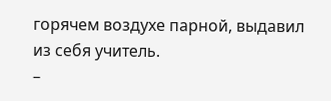горячем воздухе парной, выдавил из себя учитель.
–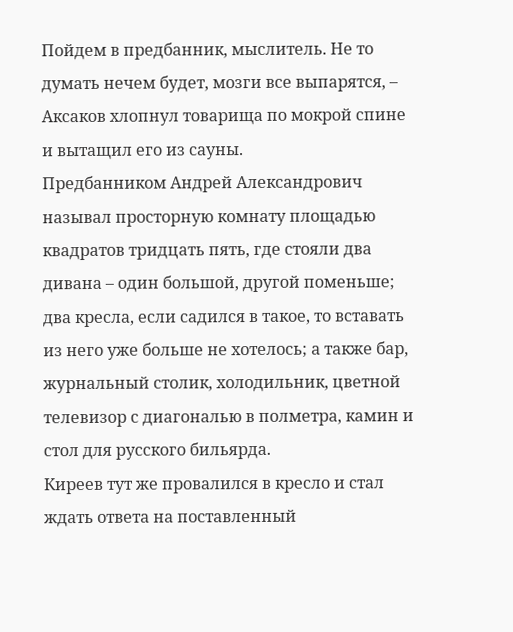Пойдем в предбанник, мыслитель. Не то думать нечем будет, мозги все выпарятся, – Аксаков хлопнул товарища по мокрой спине и вытащил его из сауны.
Предбанником Андрей Александрович называл просторную комнату площадью квадратов тридцать пять, где стояли два дивана – один большой, другой поменьше; два кресла, если садился в такое, то вставать из него уже больше не хотелось; а также бар, журнальный столик, холодильник, цветной телевизор с диагональю в полметра, камин и стол для русского бильярда.
Киреев тут же провалился в кресло и стал ждать ответа на поставленный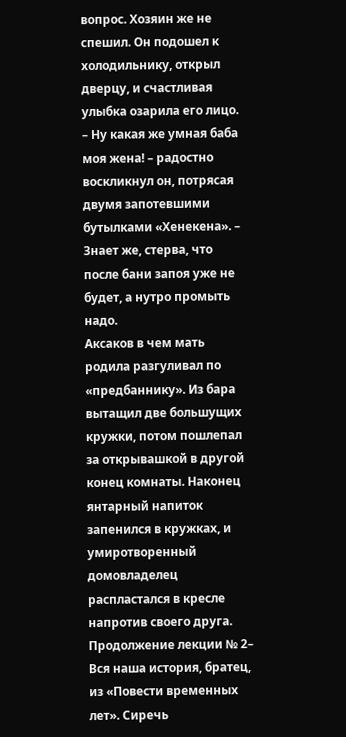вопрос. Хозяин же не спешил. Он подошел к холодильнику, открыл дверцу, и счастливая улыбка озарила его лицо.
– Ну какая же умная баба моя жена! – радостно воскликнул он, потрясая двумя запотевшими бутылками «Хенекена». – Знает же, стерва, что после бани запоя уже не будет, а нутро промыть надо.
Аксаков в чем мать родила разгуливал по «предбаннику». Из бара вытащил две большущих кружки, потом пошлепал за открывашкой в другой конец комнаты. Наконец янтарный напиток запенился в кружках, и умиротворенный домовладелец распластался в кресле напротив своего друга.
Продолжение лекции № 2– Вся наша история, братец, из «Повести временных лет». Сиречь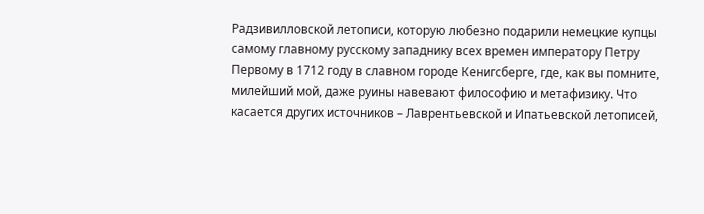Радзивилловской летописи, которую любезно подарили немецкие купцы самому главному русскому западнику всех времен императору Петру Первому в 1712 году в славном городе Кенигсберге, где, как вы помните, милейший мой, даже руины навевают философию и метафизику. Что касается других источников – Лаврентьевской и Ипатьевской летописей,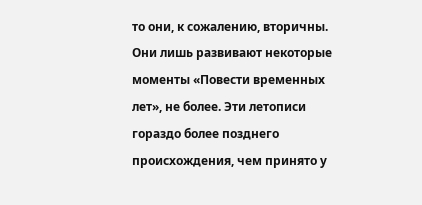то они, к сожалению, вторичны. Они лишь развивают некоторые моменты «Повести временных лет», не более. Эти летописи гораздо более позднего происхождения, чем принято у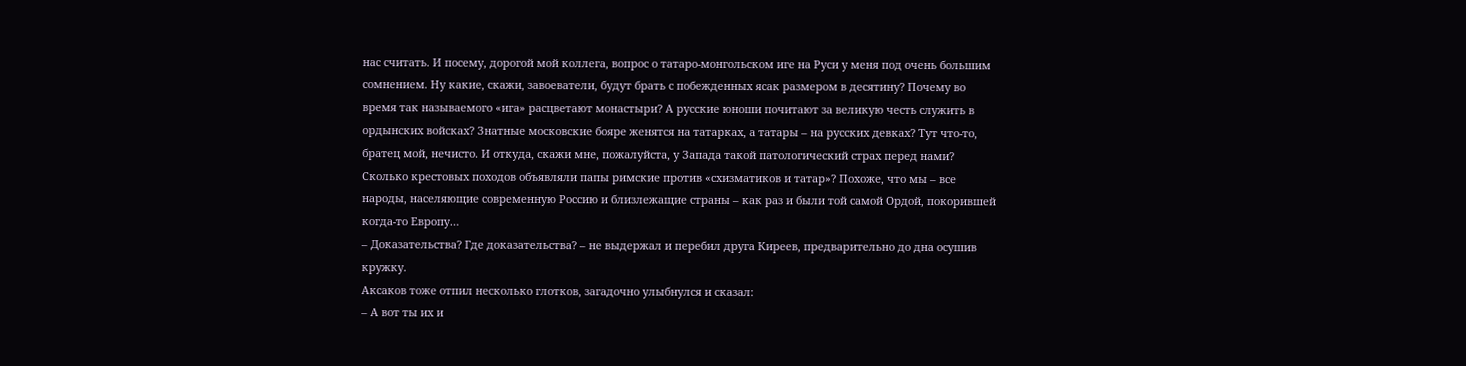нас считать. И посему, дорогой мой коллега, вопрос о татаро-монгольском иге на Руси у меня под очень большим сомнением. Ну какие, скажи, завоеватели, будут брать с побежденных ясак размером в десятину? Почему во время так называемого «ига» расцветают монастыри? А русские юноши почитают за великую честь служить в ордынских войсках? Знатные московские бояре женятся на татарках, а татары – на русских девках? Тут что-то, братец мой, нечисто. И откуда, скажи мне, пожалуйста, у Запада такой патологический страх перед нами? Сколько крестовых походов объявляли папы римские против «схизматиков и татар»? Похоже, что мы – все народы, населяющие современную Россию и близлежащие страны – как раз и были той самой Ордой, покорившей когда-то Европу…
– Доказательства? Где доказательства? – не выдержал и перебил друга Киреев, предварительно до дна осушив кружку.
Аксаков тоже отпил несколько глотков, загадочно улыбнулся и сказал:
– А вот ты их и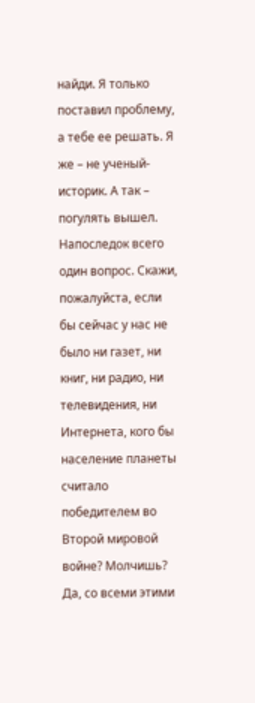найди. Я только поставил проблему, а тебе ее решать. Я же – не ученый-историк. А так – погулять вышел. Напоследок всего один вопрос. Скажи, пожалуйста, если бы сейчас у нас не было ни газет, ни книг, ни радио, ни телевидения, ни Интернета, кого бы население планеты считало победителем во Второй мировой войне? Молчишь? Да, со всеми этими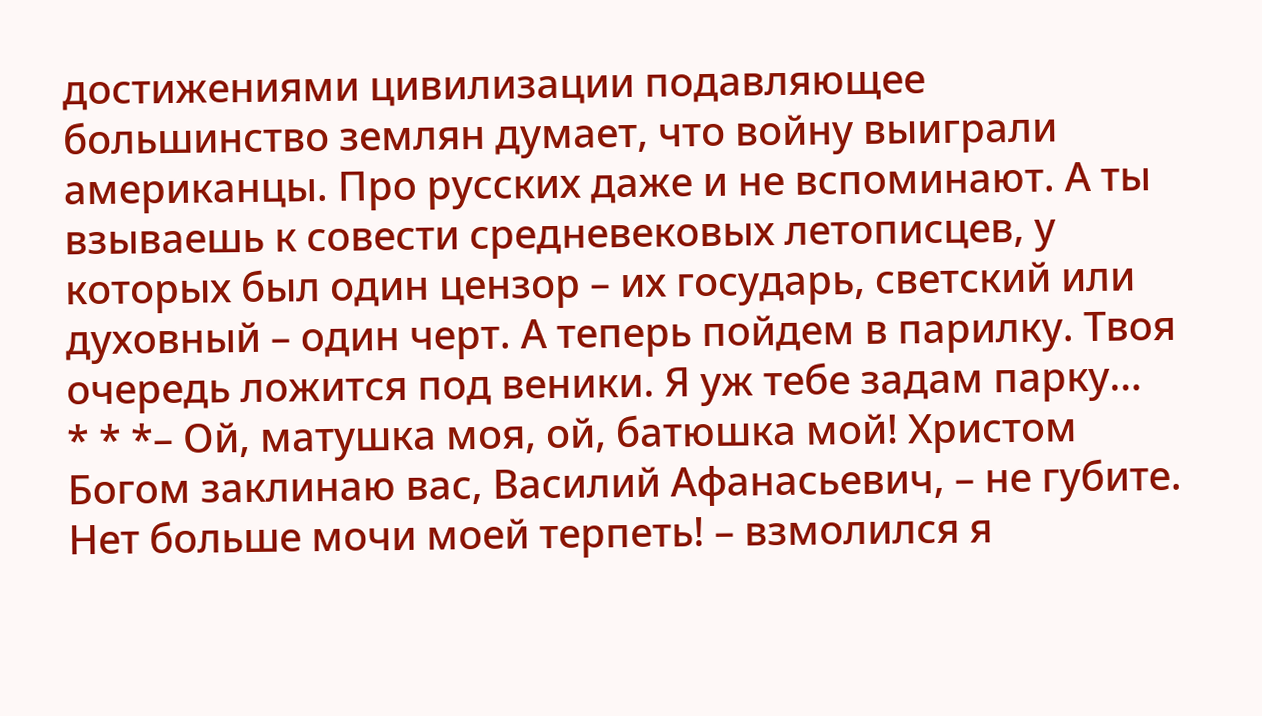достижениями цивилизации подавляющее большинство землян думает, что войну выиграли американцы. Про русских даже и не вспоминают. А ты взываешь к совести средневековых летописцев, у которых был один цензор – их государь, светский или духовный – один черт. А теперь пойдем в парилку. Твоя очередь ложится под веники. Я уж тебе задам парку…
* * *– Ой, матушка моя, ой, батюшка мой! Христом Богом заклинаю вас, Василий Афанасьевич, – не губите. Нет больше мочи моей терпеть! – взмолился я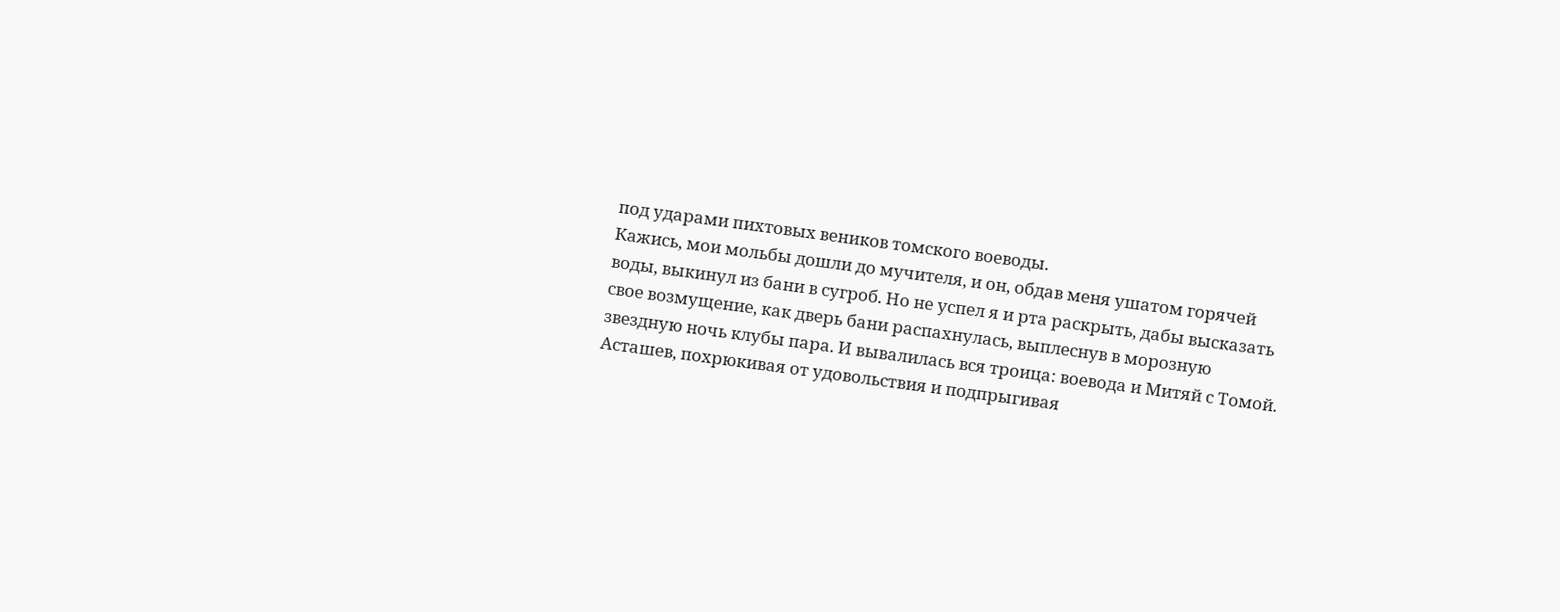под ударами пихтовых веников томского воеводы.
Кажись, мои мольбы дошли до мучителя, и он, обдав меня ушатом горячей воды, выкинул из бани в сугроб. Но не успел я и рта раскрыть, дабы высказать свое возмущение, как дверь бани распахнулась, выплеснув в морозную звездную ночь клубы пара. И вывалилась вся троица: воевода и Митяй с Томой. Асташев, похрюкивая от удовольствия и подпрыгивая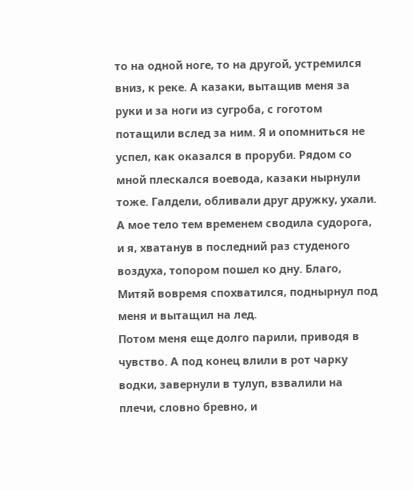то на одной ноге, то на другой, устремился вниз, к реке. А казаки, вытащив меня за руки и за ноги из сугроба, с гоготом потащили вслед за ним. Я и опомниться не успел, как оказался в проруби. Рядом со мной плескался воевода, казаки нырнули тоже. Галдели, обливали друг дружку, ухали. А мое тело тем временем сводила судорога, и я, хватанув в последний раз студеного воздуха, топором пошел ко дну. Благо, Митяй вовремя спохватился, поднырнул под меня и вытащил на лед.
Потом меня еще долго парили, приводя в чувство. А под конец влили в рот чарку водки, завернули в тулуп, взвалили на плечи, словно бревно, и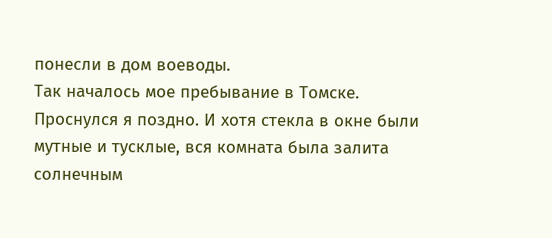понесли в дом воеводы.
Так началось мое пребывание в Томске.
Проснулся я поздно. И хотя стекла в окне были мутные и тусклые, вся комната была залита солнечным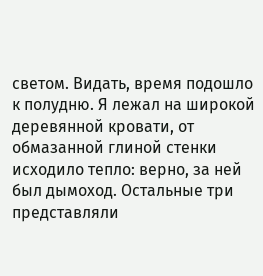светом. Видать, время подошло к полудню. Я лежал на широкой деревянной кровати, от обмазанной глиной стенки исходило тепло: верно, за ней был дымоход. Остальные три представляли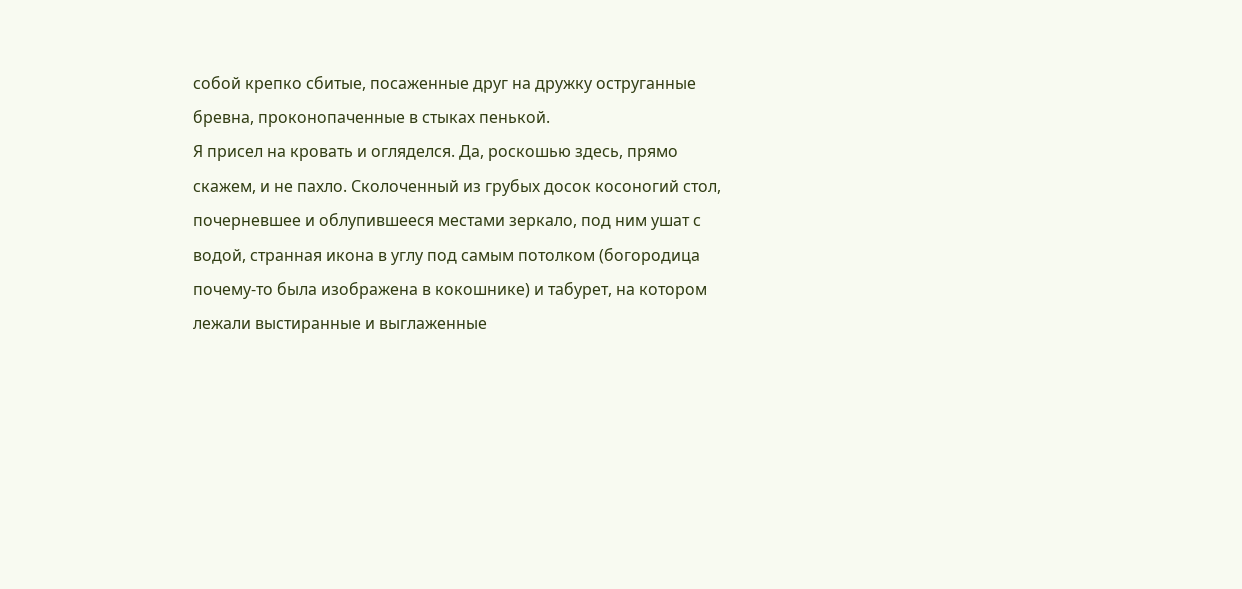собой крепко сбитые, посаженные друг на дружку оструганные бревна, проконопаченные в стыках пенькой.
Я присел на кровать и огляделся. Да, роскошью здесь, прямо скажем, и не пахло. Сколоченный из грубых досок косоногий стол, почерневшее и облупившееся местами зеркало, под ним ушат с водой, странная икона в углу под самым потолком (богородица почему-то была изображена в кокошнике) и табурет, на котором лежали выстиранные и выглаженные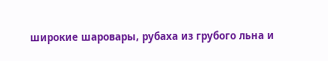широкие шаровары, рубаха из грубого льна и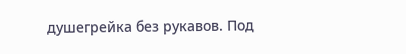душегрейка без рукавов. Под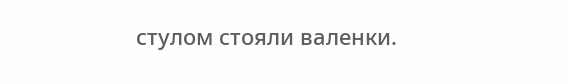стулом стояли валенки.